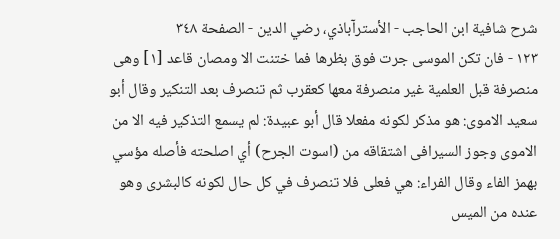شرح شافية ابن الحاجب - الأسترآباذي، رضي الدين - الصفحة ٣٤٨
١٢٣ - فان تكن الموسى جرت فوق بظرها فما ختنت الا ومصان قاعد [١] وهى منصرفة قبل العلمية غير منصرفة معها كعقرب ثم تنصرف بعد التنكير وقال أبو سعيد الاموى: هو مذكر لكونه مفعلا قال أبو عبيدة: لم يسمع التذكير فيه الا من الاموى وجوز السيرافى اشتقاقه من (اسوت الجرح) أي اصلحته فأصله مؤسي بهمز الفاء وقال الفراء: هي فعلى فلا تنصرف في كل حال لكونه كالبشرى وهو عنده من الميس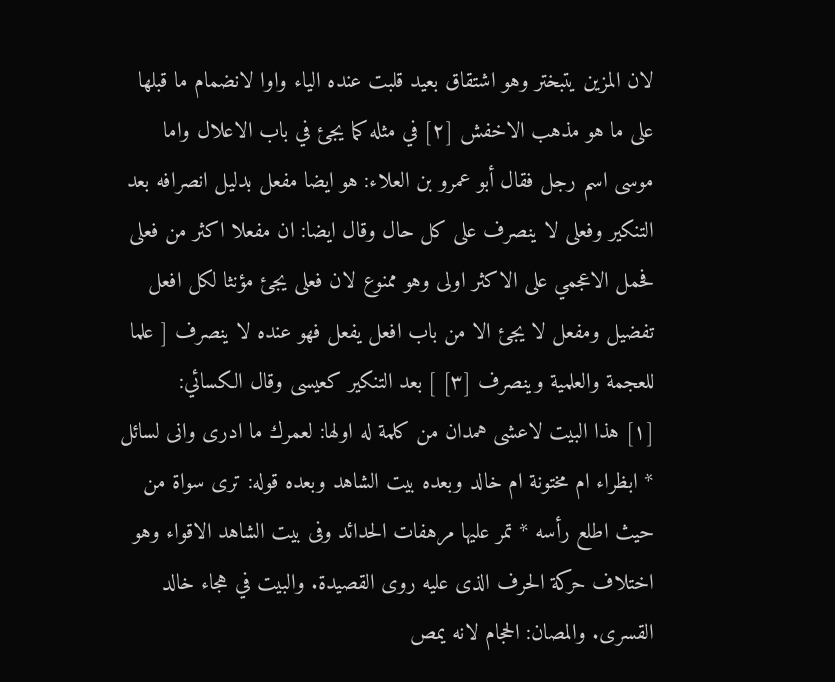لان المزين يتبختر وهو اشتقاق بعيد قلبت عنده الياء واوا لانضمام ما قبلها على ما هو مذهب الاخفش [٢] في مثله كما يجئ في باب الاعلال واما موسى اسم رجل فقال أبو عمرو بن العلاء: هو ايضا مفعل بدليل انصرافه بعد التنكير وفعلى لا ينصرف على كل حال وقال ايضا: ان مفعلا اكثر من فعلى فحمل الاعجمي على الاكثر اولى وهو ممنوع لان فعلى يجئ مؤنثا لكل افعل تفضيل ومفعل لا يجئ الا من باب افعل يفعل فهو عنده لا ينصرف [ علما للعجمة والعلمية وينصرف [٣] ] بعد التنكير كعيسى وقال الكسائي:
[١] هذا البيت لاعشى همدان من كلمة له اولها: لعمرك ما ادرى وانى لسائل * ابظراء ام مختونة ام خالد وبعده بيت الشاهد وبعده قوله: ترى سواة من حيث اطلع رأسه * تمر عليها مرهفات الحدائد وفى بيت الشاهد الاقواء وهو اختلاف حركة الحرف الذى عليه روى القصيدة. والبيت في هجاء خالد القسرى. والمصان: الحجام لانه يمص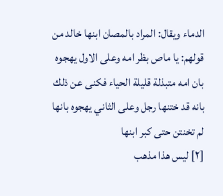الدماء ويقال: المراد بالمصان ابنها خالد من قولهم: يا ماص بظر امه وعلى الاول يهجوه بان امه متبذلة قليلة الحياء فكنى عن ذلك بانه قد ختنها رجل وعلى الثاني يهجوه بانها لم تخنتن حتى كبر ابنها
[٢] ليس هذا مذهب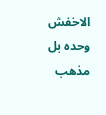الاخفش وحده بل مذهب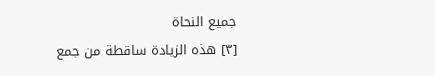جميع النحاة
[٣] هذه الزيادة ساقطة من جمع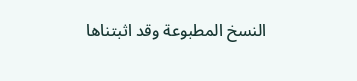النسخ المطبوعة وقد اثبتناها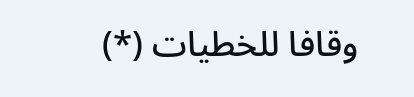وقافا للخطيات (*)